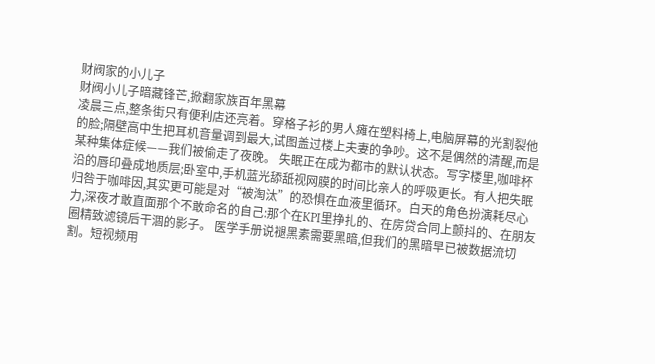财阀家的小儿子
财阀小儿子暗藏锋芒,掀翻家族百年黑幕
凌晨三点,整条街只有便利店还亮着。穿格子衫的男人瘫在塑料椅上,电脑屏幕的光割裂他的脸;隔壁高中生把耳机音量调到最大,试图盖过楼上夫妻的争吵。这不是偶然的清醒,而是某种集体症候——我们被偷走了夜晚。 失眠正在成为都市的默认状态。写字楼里,咖啡杯沿的唇印叠成地质层;卧室中,手机蓝光舔舐视网膜的时间比亲人的呼吸更长。有人把失眠归咎于咖啡因,其实更可能是对“被淘汰”的恐惧在血液里循环。白天的角色扮演耗尽心力,深夜才敢直面那个不敢命名的自己:那个在KPI里挣扎的、在房贷合同上颤抖的、在朋友圈精致滤镜后干涸的影子。 医学手册说褪黑素需要黑暗,但我们的黑暗早已被数据流切割。短视频用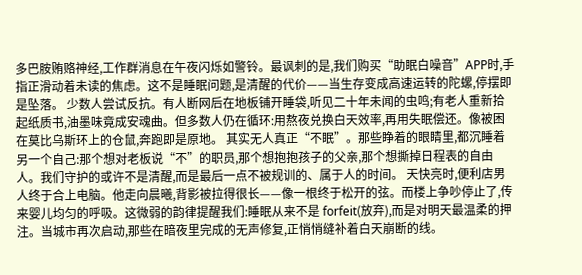多巴胺贿赂神经,工作群消息在午夜闪烁如警铃。最讽刺的是,我们购买“助眠白噪音”APP时,手指正滑动着未读的焦虑。这不是睡眠问题,是清醒的代价——当生存变成高速运转的陀螺,停摆即是坠落。 少数人尝试反抗。有人断网后在地板铺开睡袋,听见二十年未闻的虫鸣;有老人重新拾起纸质书,油墨味竟成安魂曲。但多数人仍在循环:用熬夜兑换白天效率,再用失眠偿还。像被困在莫比乌斯环上的仓鼠,奔跑即是原地。 其实无人真正“不眠”。那些睁着的眼睛里,都沉睡着另一个自己:那个想对老板说“不”的职员,那个想抱抱孩子的父亲,那个想撕掉日程表的自由人。我们守护的或许不是清醒,而是最后一点不被规训的、属于人的时间。 天快亮时,便利店男人终于合上电脑。他走向晨曦,背影被拉得很长——像一根终于松开的弦。而楼上争吵停止了,传来婴儿均匀的呼吸。这微弱的韵律提醒我们:睡眠从来不是 forfeit(放弃),而是对明天最温柔的押注。当城市再次启动,那些在暗夜里完成的无声修复,正悄悄缝补着白天崩断的线。